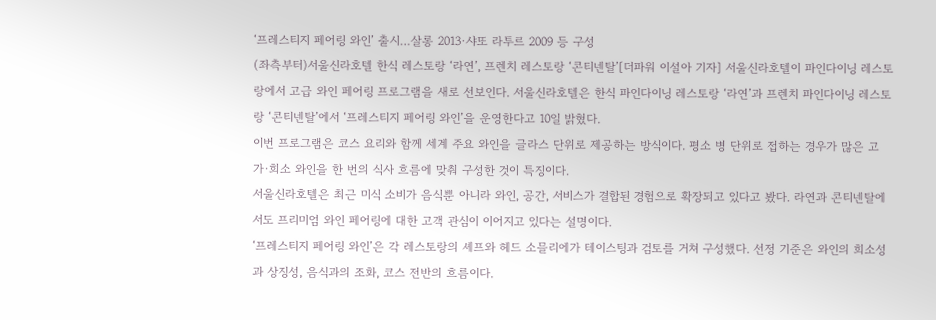‘프레스티지 페어링 와인’ 출시…살롱 2013·샤또 라투르 2009 등 구성
(좌측부터)서울신라호텔 한식 레스토랑 ‘라연’, 프렌치 레스토랑 ‘콘티넨탈’[더파워 이설아 기자] 서울신라호텔이 파인다이닝 레스토랑에서 고급 와인 페어링 프로그램을 새로 선보인다. 서울신라호텔은 한식 파인다이닝 레스토랑 ‘라연’과 프렌치 파인다이닝 레스토랑 ‘콘티넨탈’에서 ‘프레스티지 페어링 와인’을 운영한다고 10일 밝혔다.
이번 프로그램은 코스 요리와 함께 세계 주요 와인을 글라스 단위로 제공하는 방식이다. 평소 병 단위로 접하는 경우가 많은 고가·희소 와인을 한 번의 식사 흐름에 맞춰 구성한 것이 특징이다.
서울신라호텔은 최근 미식 소비가 음식뿐 아니라 와인, 공간, 서비스가 결합된 경험으로 확장되고 있다고 봤다. 라연과 콘티넨탈에서도 프리미엄 와인 페어링에 대한 고객 관심이 이어지고 있다는 설명이다.
‘프레스티지 페어링 와인’은 각 레스토랑의 셰프와 헤드 소믈리에가 테이스팅과 검토를 거쳐 구성했다. 선정 기준은 와인의 희소성과 상징성, 음식과의 조화, 코스 전반의 흐름이다.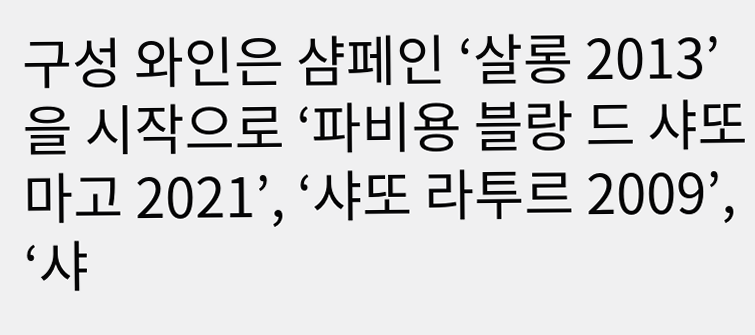구성 와인은 샴페인 ‘살롱 2013’을 시작으로 ‘파비용 블랑 드 샤또 마고 2021’, ‘샤또 라투르 2009’, ‘샤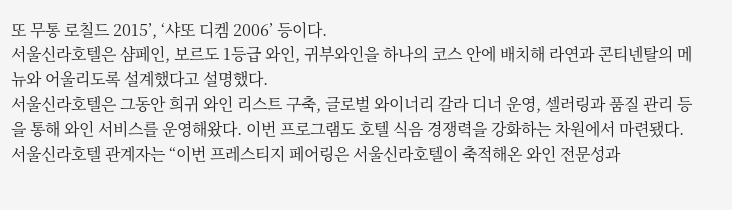또 무통 로칠드 2015’, ‘샤또 디켐 2006’ 등이다.
서울신라호텔은 샴페인, 보르도 1등급 와인, 귀부와인을 하나의 코스 안에 배치해 라연과 콘티넨탈의 메뉴와 어울리도록 설계했다고 설명했다.
서울신라호텔은 그동안 희귀 와인 리스트 구축, 글로벌 와이너리 갈라 디너 운영, 셀러링과 품질 관리 등을 통해 와인 서비스를 운영해왔다. 이번 프로그램도 호텔 식음 경쟁력을 강화하는 차원에서 마련됐다.
서울신라호텔 관계자는 “이번 프레스티지 페어링은 서울신라호텔이 축적해온 와인 전문성과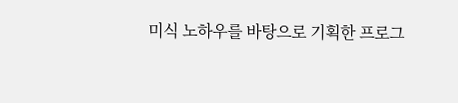미식 노하우를 바탕으로 기획한 프로그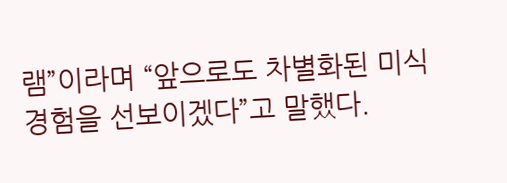램”이라며 “앞으로도 차별화된 미식 경험을 선보이겠다”고 말했다.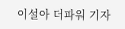이설아 더파워 기자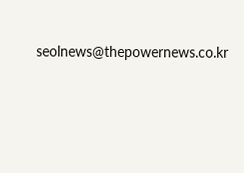seolnews@thepowernews.co.kr